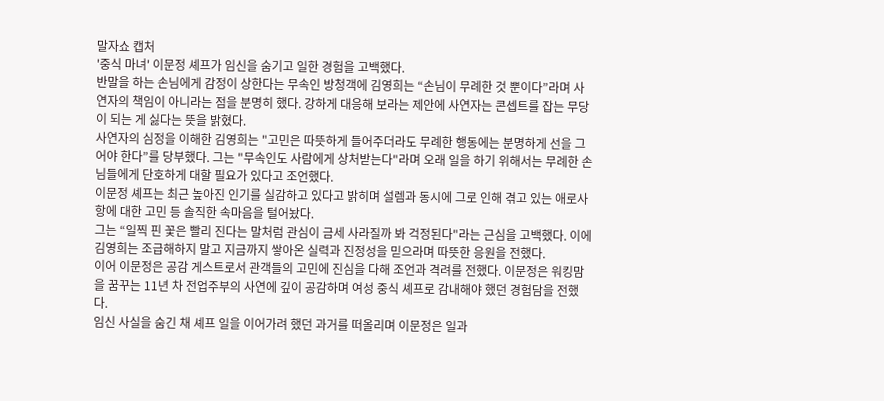말자쇼 캡처
'중식 마녀' 이문정 셰프가 임신을 숨기고 일한 경험을 고백했다.
반말을 하는 손님에게 감정이 상한다는 무속인 방청객에 김영희는 “손님이 무례한 것 뿐이다”라며 사연자의 책임이 아니라는 점을 분명히 했다. 강하게 대응해 보라는 제안에 사연자는 콘셉트를 잡는 무당이 되는 게 싫다는 뜻을 밝혔다.
사연자의 심정을 이해한 김영희는 "고민은 따뜻하게 들어주더라도 무례한 행동에는 분명하게 선을 그어야 한다”를 당부했다. 그는 "무속인도 사람에게 상처받는다"라며 오래 일을 하기 위해서는 무례한 손님들에게 단호하게 대할 필요가 있다고 조언했다.
이문정 셰프는 최근 높아진 인기를 실감하고 있다고 밝히며 설렘과 동시에 그로 인해 겪고 있는 애로사항에 대한 고민 등 솔직한 속마음을 털어놨다.
그는 “일찍 핀 꽃은 빨리 진다는 말처럼 관심이 금세 사라질까 봐 걱정된다"라는 근심을 고백했다. 이에 김영희는 조급해하지 말고 지금까지 쌓아온 실력과 진정성을 믿으라며 따뜻한 응원을 전했다.
이어 이문정은 공감 게스트로서 관객들의 고민에 진심을 다해 조언과 격려를 전했다. 이문정은 워킹맘을 꿈꾸는 11년 차 전업주부의 사연에 깊이 공감하며 여성 중식 셰프로 감내해야 했던 경험담을 전했다.
임신 사실을 숨긴 채 셰프 일을 이어가려 했던 과거를 떠올리며 이문정은 일과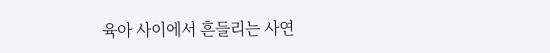육아 사이에서 흔들리는 사연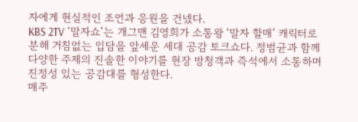자에게 현실적인 조언과 응원을 건넸다.
KBS 2TV ‘말자쇼’는 개그맨 김영희가 소통왕 ‘말자 할매’ 캐릭터로 분해 거침없는 입담을 앞세운 세대 공감 토크쇼다. 정범균과 함께 다양한 주제의 진솔한 이야기를 현장 방청객과 즉석에서 소통하며 진정성 있는 공감대를 형성한다.
매주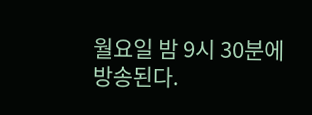월요일 밤 9시 30분에 방송된다.